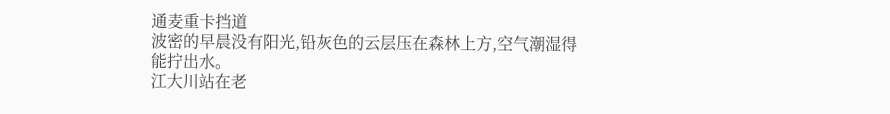通麦重卡挡道
波密的早晨没有阳光,铅灰色的云层压在森林上方,空气潮湿得能拧出水。
江大川站在老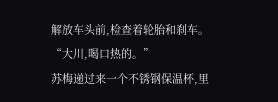解放车头前,检查着轮胎和刹车。
“大川,喝口热的。”
苏梅递过来一个不锈钢保温杯,里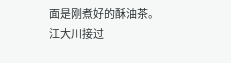面是刚煮好的酥油茶。
江大川接过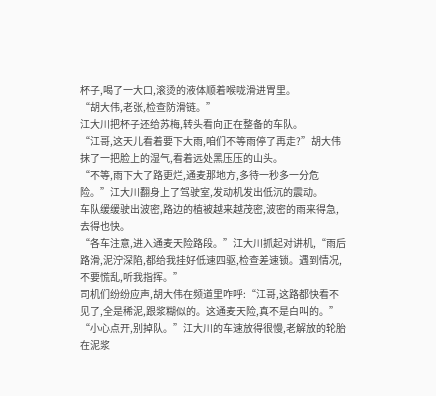杯子,喝了一大口,滚烫的液体顺着喉咙滑进胃里。
“胡大伟,老张,检查防滑链。”
江大川把杯子还给苏梅,转头看向正在整备的车队。
“江哥,这天儿看着要下大雨,咱们不等雨停了再走?”胡大伟抹了一把脸上的湿气,看着远处黑压压的山头。
“不等,雨下大了路更烂,通麦那地方,多待一秒多一分危险。”江大川翻身上了驾驶室,发动机发出低沉的震动。
车队缓缓驶出波密,路边的植被越来越茂密,波密的雨来得急,去得也快。
“各车注意,进入通麦天险路段。”江大川抓起对讲机,“雨后路滑,泥泞深陷,都给我挂好低速四驱,检查差速锁。遇到情况,不要慌乱,听我指挥。”
司机们纷纷应声,胡大伟在频道里咋呼:“江哥,这路都快看不见了,全是稀泥,跟浆糊似的。这通麦天险,真不是白叫的。”
“小心点开,别掉队。”江大川的车速放得很慢,老解放的轮胎在泥浆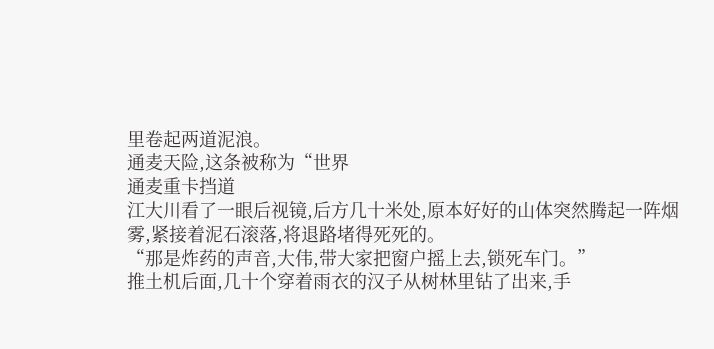里卷起两道泥浪。
通麦天险,这条被称为“世界
通麦重卡挡道
江大川看了一眼后视镜,后方几十米处,原本好好的山体突然腾起一阵烟雾,紧接着泥石滚落,将退路堵得死死的。
“那是炸药的声音,大伟,带大家把窗户摇上去,锁死车门。”
推土机后面,几十个穿着雨衣的汉子从树林里钻了出来,手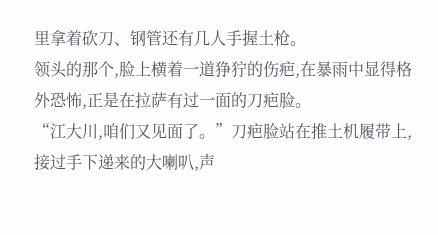里拿着砍刀、钢管还有几人手握土枪。
领头的那个,脸上横着一道狰狞的伤疤,在暴雨中显得格外恐怖,正是在拉萨有过一面的刀疤脸。
“江大川,咱们又见面了。”刀疤脸站在推土机履带上,接过手下递来的大喇叭,声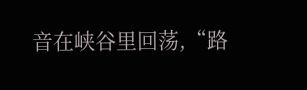音在峡谷里回荡,“路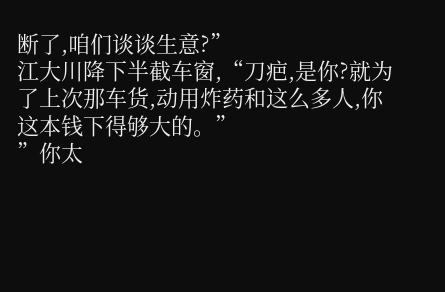断了,咱们谈谈生意?”
江大川降下半截车窗,“刀疤,是你?就为了上次那车货,动用炸药和这么多人,你这本钱下得够大的。”
”你太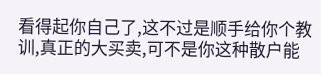看得起你自己了,这不过是顺手给你个教训,真正的大买卖,可不是你这种散户能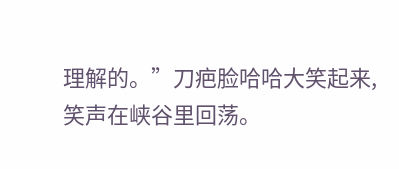理解的。”刀疤脸哈哈大笑起来,笑声在峡谷里回荡。